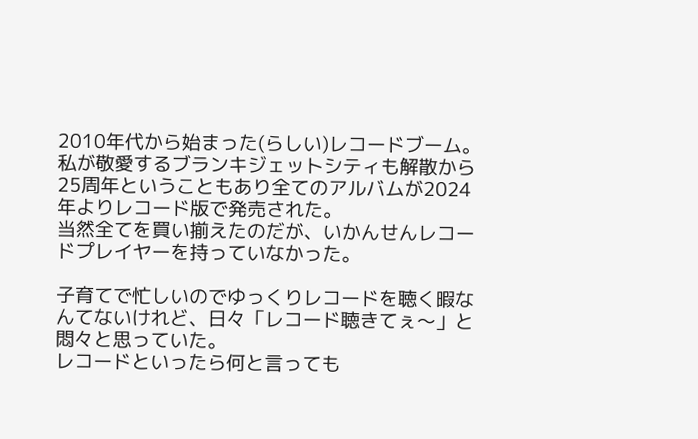2010年代から始まった(らしい)レコードブーム。
私が敬愛するブランキジェットシティも解散から25周年ということもあり全てのアルバムが2024年よりレコード版で発売された。
当然全てを買い揃えたのだが、いかんせんレコードプレイヤーを持っていなかった。

子育てで忙しいのでゆっくりレコードを聴く暇なんてないけれど、日々「レコード聴きてぇ〜」と悶々と思っていた。
レコードといったら何と言っても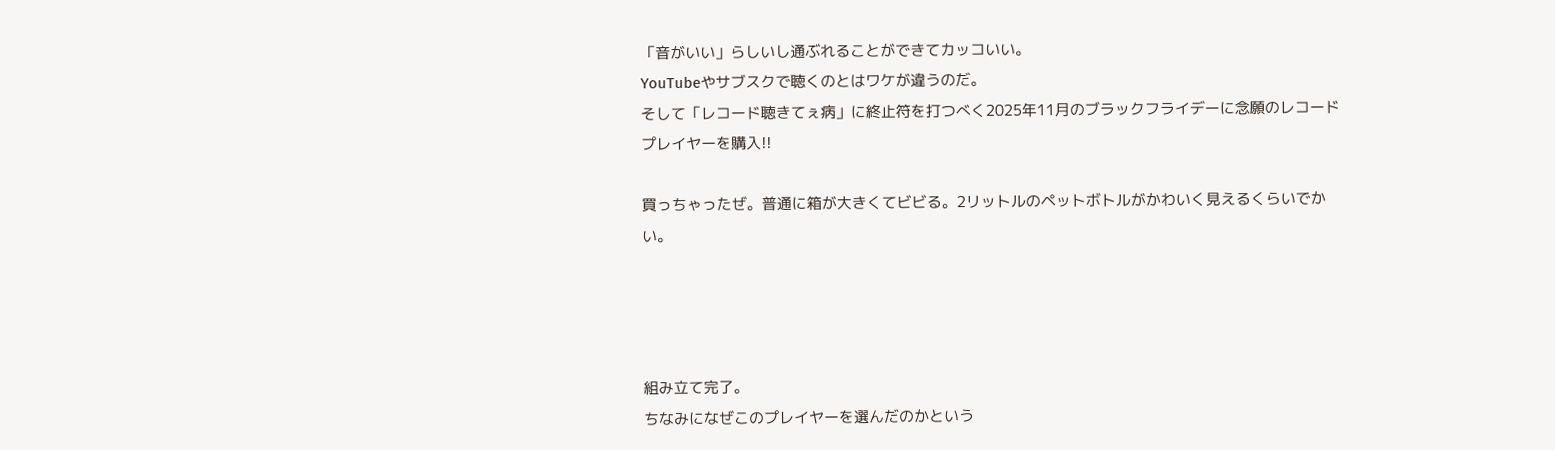「音がいい」らしいし通ぶれることができてカッコいい。
YouTubeやサブスクで聴くのとはワケが違うのだ。
そして「レコード聴きてぇ病」に終止符を打つべく2025年11月のブラックフライデーに念願のレコードプレイヤーを購入!!

買っちゃったぜ。普通に箱が大きくてビビる。2リットルのペットボトルがかわいく見えるくらいでかい。




組み立て完了。
ちなみになぜこのプレイヤーを選んだのかという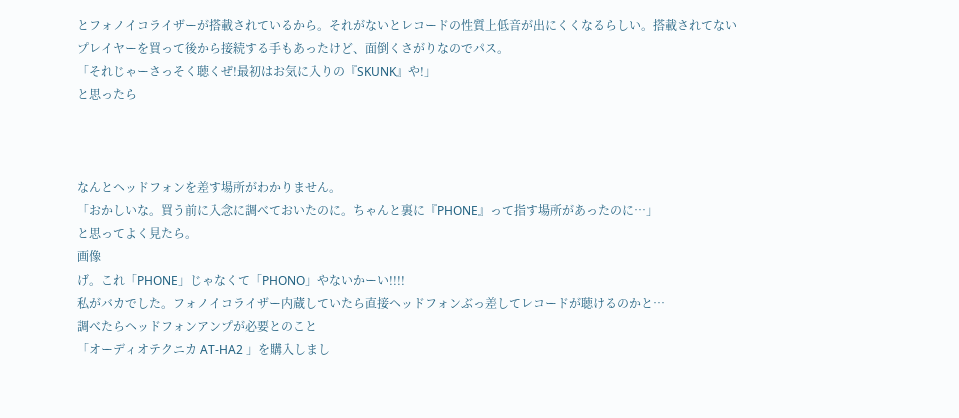とフォノイコライザーが搭載されているから。それがないとレコードの性質上低音が出にくくなるらしい。搭載されてないプレイヤーを買って後から接続する手もあったけど、面倒くさがりなのでパス。
「それじゃーさっそく聴くぜ!最初はお気に入りの『SKUNK』や!」
と思ったら



なんとヘッドフォンを差す場所がわかりません。
「おかしいな。買う前に入念に調べておいたのに。ちゃんと裏に『PHONE』って指す場所があったのに…」
と思ってよく見たら。
画像
げ。これ「PHONE」じゃなくて「PHONO」やないかーい!!!!
私がバカでした。フォノイコライザー内蔵していたら直接ヘッドフォンぶっ差してレコードが聴けるのかと…
調べたらヘッドフォンアンプが必要とのこと
「オーディオテクニカ AT-HA2 」を購入しまし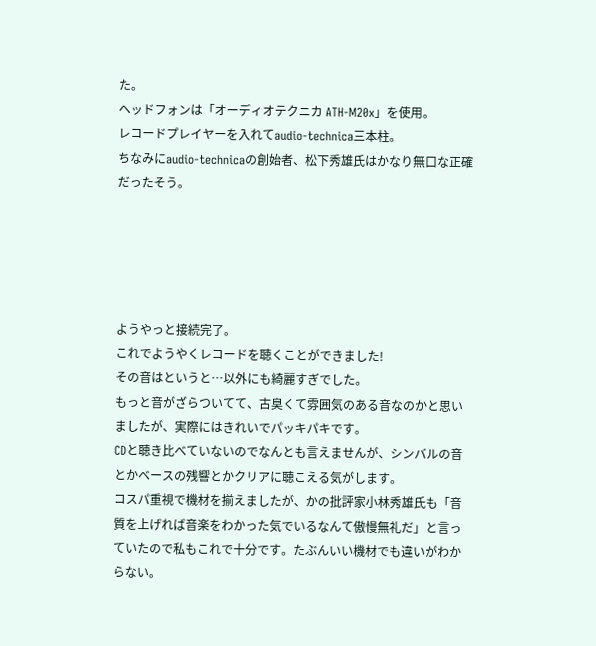た。
ヘッドフォンは「オーディオテクニカ ATH-M20x」を使用。
レコードプレイヤーを入れてaudio-technica三本柱。
ちなみにaudio-technicaの創始者、松下秀雄氏はかなり無口な正確だったそう。





ようやっと接続完了。
これでようやくレコードを聴くことができました!
その音はというと…以外にも綺麗すぎでした。
もっと音がざらついてて、古臭くて雰囲気のある音なのかと思いましたが、実際にはきれいでパッキパキです。
CDと聴き比べていないのでなんとも言えませんが、シンバルの音とかベースの残響とかクリアに聴こえる気がします。
コスパ重視で機材を揃えましたが、かの批評家小林秀雄氏も「音質を上げれば音楽をわかった気でいるなんて傲慢無礼だ」と言っていたので私もこれで十分です。たぶんいい機材でも違いがわからない。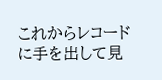これからレコードに手を出して見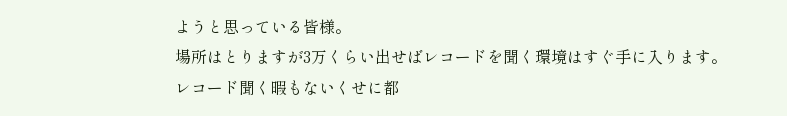ようと思っている皆様。
場所はとりますが3万くらい出せばレコードを聞く環境はすぐ手に入ります。
レコード聞く暇もないくせに都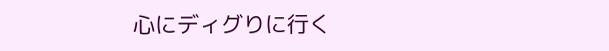心にディグりに行く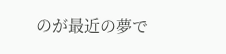のが最近の夢で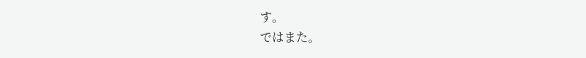す。
ではまた。